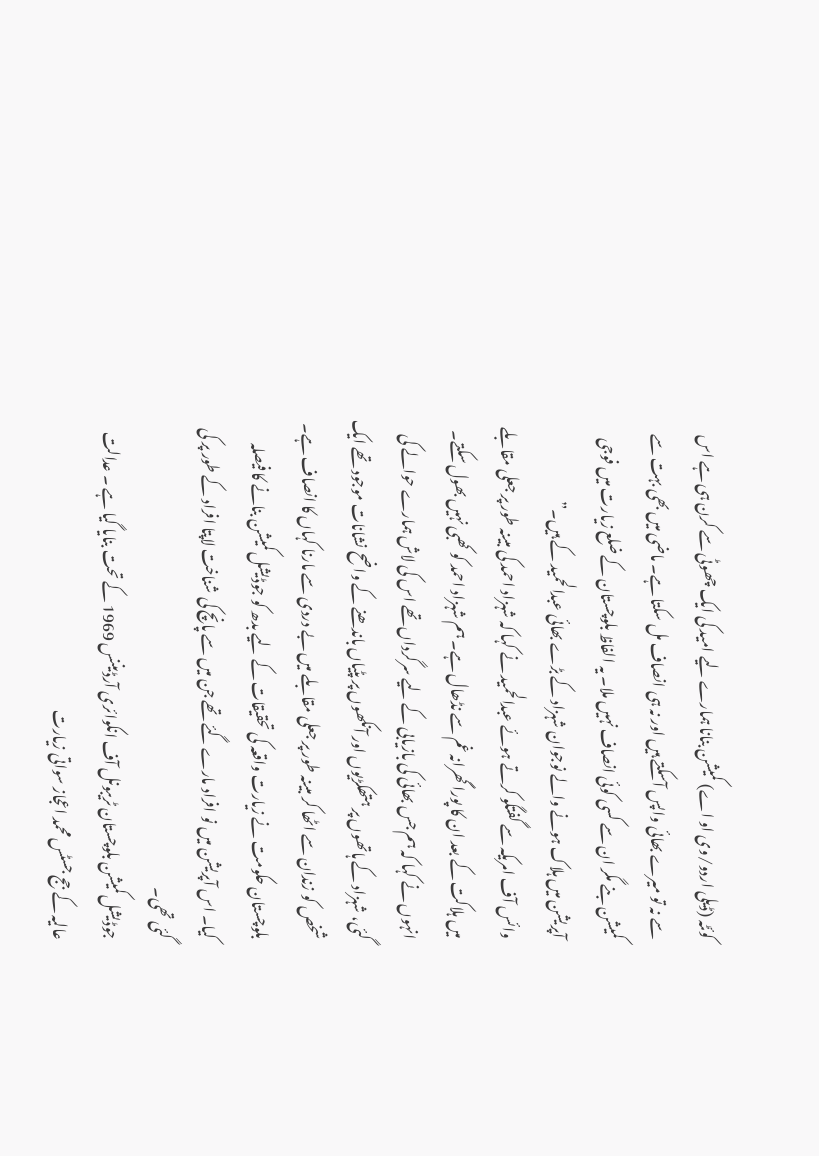کوئٹہ (ڈیلی اردو/وی او اے) کمیشن بنانا ہمارے لیے امید کی ایک چھوٹی سے کرن ہی ہے اس سے نہ تو میرے بھائی واپس آسکتے ہیں اور نہ ہی انصاف مل سکتا ہے۔ ماضی میں بھی بہت سے کمیشن بنے مگر ان سے کسی کوئی انصاف نہیں ملا۔ یہ الفاظ بلوچستان کے ضلع زیارت میں فوجی آپریشن میں ہلاک ہونے والے نوجوان شہزاد کے بڑے بھائی عبدالحمید کے ہیں۔”
وائس آف امریکہ سے گفتگو کرتے ہوئے عبدالحمید نے کہا کہ شہزاد احمد کی مبینہ طور پر جعلی مقابلے میں ہلاکت کے بعد ان کا پورا گھرانہ غم سے نڈھال ہے۔ ہم شہزاد احمد کو کھبی نہیں بھول سکتے۔
انہوں نے کہا کہ ہم جس بھائی کی بازیابی کے لیے سرگرداں تھے اس کی لاش ہمارے حوالے کی گئی، شہزاد کے ہاتھوں پر ہتھکڑیوں اور آنکھوں پر پٹیاں باندھنے کے واضح نشانات موجود تھے ایک شخص کو زندان سے اٹھا کر مبینہ طور پر جعلی مقابلے میں بے دردی سے مارنا کہاں کا انصاف ہے۔
بلوچستان حکومت نے زیارت واقعہ کی تحقیقات کے لیے بدھ کو جوڈیشل کمیشن بنانے کا فیصلہ کیا۔ اس آپریشن میں نو افراد مارے گئے تھے جن میں سے پانچ کی شناخت لاپتا افراد کے طور پر کی گئی تھی۔
جوڈیشل کمیشن بلوچستان ٹریبونل آف انکوائری آرڈیننس 1969 کے تحت بنایا گیا ہے ۔ عدالت عالیہ کے جج جسٹس محمد اعجاز سواتی زیارت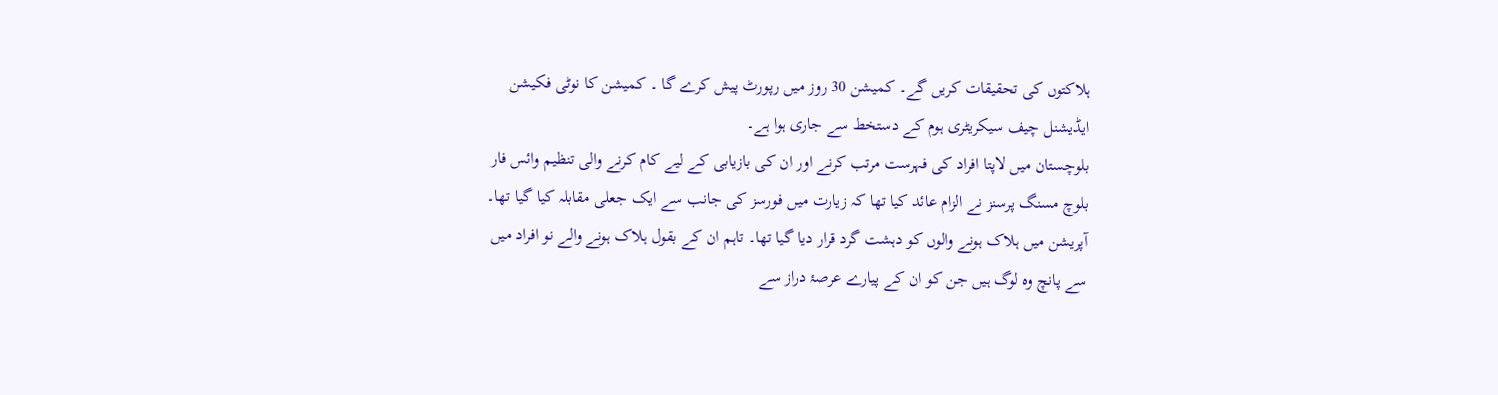ہلاکتوں کی تحقیقات کریں گے۔ کمیشن 30 روز میں رپورٹ پیش کرے گا ۔ کمیشن کا نوٹی فکیشن ایڈیشنل چیف سیکریٹری ہوم کے دستخط سے جاری ہوا ہے۔
بلوچستان میں لاپتا افراد کی فہرست مرتب کرنے اور ان کی بازیابی کے لیے کام کرنے والی تنظیم وائس فار بلوچ مسنگ پرسنز نے الزام عائد کیا تھا کہ زیارت میں فورسز کی جانب سے ایک جعلی مقابلہ کیا گیا تھا۔ آپریشن میں ہلاک ہونے والوں کو دہشت گرد قرار دیا گیا تھا۔ تاہم ان کے بقول ہلاک ہونے والے نو افراد میں سے پانچ وہ لوگ ہیں جن کو ان کے پیارے عرصۂ دراز سے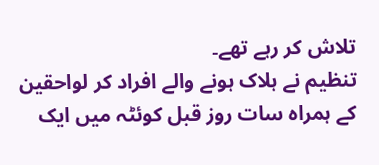تلاش کر رہے تھے۔
تنظیم نے ہلاک ہونے والے افراد کر لواحقین کے ہمراہ سات روز قبل کوئٹہ میں ایک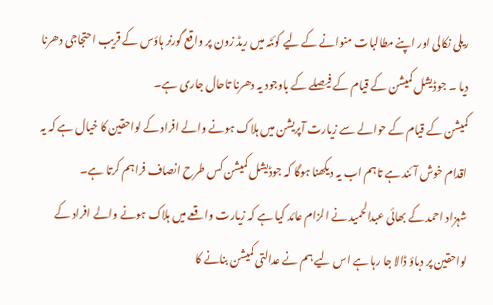ریلی نکالی اور اپنے مطالبات منوانے کے لیے کوئٹہ میں ریڈ زون پر واقع گورنر ہاؤس کے قریب احتجاجی دھرنا دیا ۔ جوڈیشل کمیشن کے قیام کے فیصلے کے باوجود یہ دھرنا تاحال جاری ہے۔
کمیشن کے قیام کے حوالے سے زیارت آپریشن میں ہلاک ہونے والے افراد کے لواحقین کا خیال ہے کہ یہ اقدام خوش آئند ہے تاہم اب یہ دیکھنا ہوگا کہ جوڈیشل کمیشن کس طرح انصاف فراہم کرتا ہے۔
شہزاد احمد کے بھائی عبدالحمید نے الزام عائد کیا ہے کہ زیارت واقعے میں ہلاک ہونے والے افراد کے لواحقین پر دباؤ ڈالا جا رہا ہے اس لیے ہم نے عدالتی کمیشن بنانے کا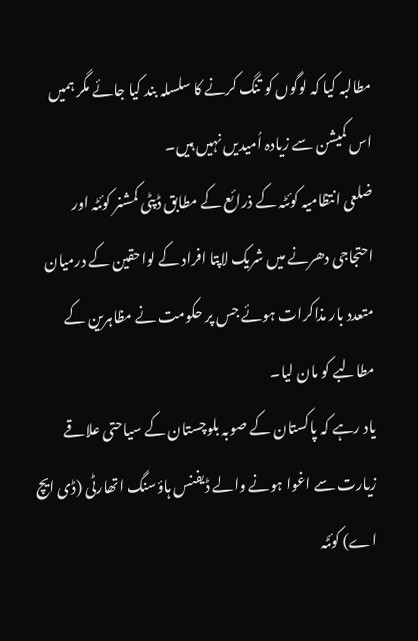مطالبہ کیا کہ لوگوں کو تنگ کرنے کا سلسلہ بند کیا جائے مگر ہمیں اس کمیشن سے زیادہ اُمیدیں نہیں ہیں۔
ضلعی انتظامیہ کوئٹہ کے ذرائع کے مطابق ڈپٹی کمشنر کوئٹہ اور احتجاجی دھرنے میں شریک لاپتا افراد کے لواحقین کے درمیان متعدد بار مذاکرات ہوئے جس پر حکومت نے مظاہرین کے مطالبے کو مان لیا۔
یاد رہے کہ پاکستان کے صوبہ بلوچستان کے سیاحتی علاقے زیارت سے اغوا ہونے والے ڈیفنس ہاؤسنگ اتھارٹی (ڈی ایچ اے) کوئٹہ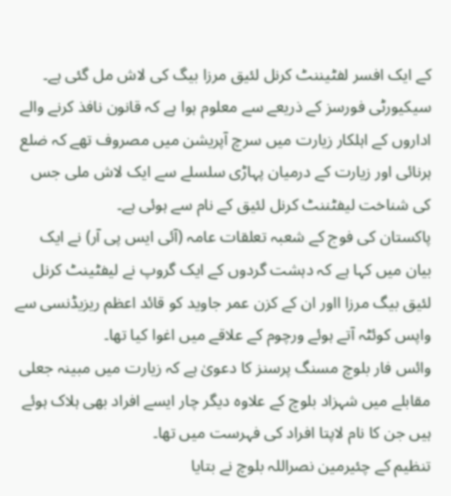کے ایک افسر لفٹیننٹ کرنل لئیق مرزا بیگ کی لاش مل گئی ہے۔
سیکیورٹی فورسز کے ذریعے سے معلوم ہوا ہے کہ قانون نافذ کرنے والے اداروں کے اہلکار زیارت میں سرچ آپریشن میں مصروف تھے کہ ضلع ہرنائی اور زیارت کے درمیان پہاڑی سلسلے سے ایک لاش ملی جس کی شناخت لیفٹننٹ کرنل لئیق کے نام سے ہوئی ہے۔
پاکستان کی فوج کے شعبہ تعلقات عامہ (آئی ایس پی آر) نے ایک بیان میں کہا ہے کہ دہشت گردوں کے ایک گروپ نے لیفٹینٹ کرنل لئیق بیگ مرزا ااور ان کے کزن عمر جاوید کو قائد اعظم ریزیڈنسی سے واپس کوئٹہ آتے ہوئے ورچوم کے علاقے میں اغوا کیا تھا۔
وائس فار بلوچ مسنگ پرسنز کا دعویٰ ہے کہ زیارت میں مبینہ جعلی مقابلے میں شہزاد بلوچ کے علاوہ دیگر چار ایسے افراد بھی ہلاک ہوئے ہیں جن کا نام لاپتا افراد کی فہرست میں تھا۔
تنظیم کے چئیرمین نصراللہ بلوچ نے بتایا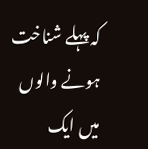کہ پہلے شناخت ہونے والوں میں ایک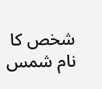شخص کا نام شمس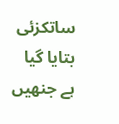ساتکزئی بتایا گیا ہے جنھیں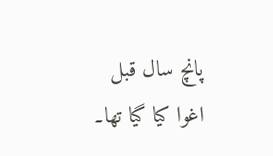پانچ سال قبل اغوا کیا گیا تھا۔